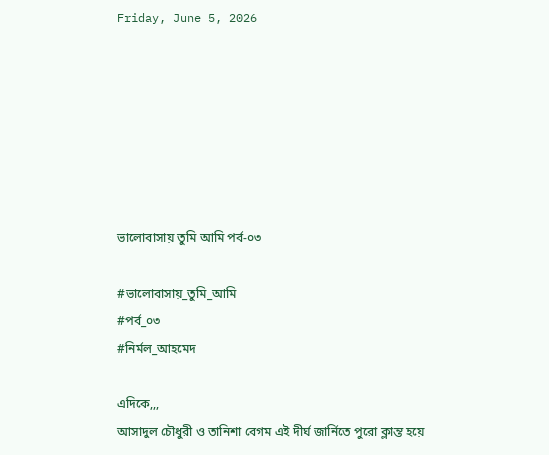Friday, June 5, 2026







ভালোবাসায় তুমি আমি পর্ব-০৩

#ভালোবাসায়_তুমি_আমি
#পর্ব_০৩
#নির্মল_আহমেদ

এদিকে,,,
আসাদুল চৌধুরী ও তানিশা বেগম এই দীর্ঘ জার্নিতে পুরো ক্লান্ত হয়ে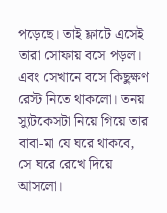পড়েছে। তাই ফ্লাটে এসেই তারা সোফায় বসে পড়ল। এবং সেখানে বসে কিছুক্ষণ রেস্ট নিতে থাকলো। তনয় স্যুটকেসটা নিয়ে গিয়ে তার বাবা-মা যে ঘরে থাকবে, সে ঘরে রেখে দিয়ে আসলো।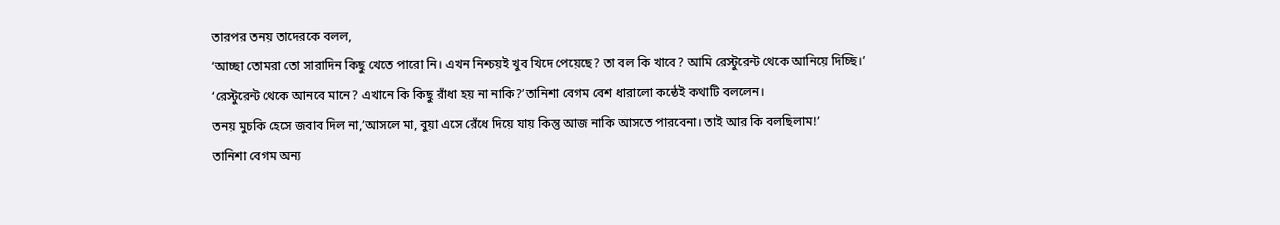তারপর তনয় তাদেরকে বলল,
‘আচ্ছা তোমরা তো সারাদিন কিছু খেতে পারো নি। এখন নিশ্চয়ই খুব খিদে পেয়েছে? তা বল কি খাবে? আমি রেস্টুরেন্ট থেকে আনিয়ে দিচ্ছি।’
‘রেস্টুরেন্ট থেকে আনবে মানে? এখানে কি কিছু রাঁধা হয় না নাকি?’তানিশা বেগম বেশ ধারালো কন্ঠেই কথাটি বললেন।
তনয় মুচকি হেসে জবাব দিল না,’আসলে মা, বুয়া এসে রেঁধে দিয়ে যায় কিন্তু আজ নাকি আসতে পারবেনা। তাই আর কি বলছিলাম!’
তানিশা বেগম অন্য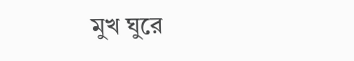মুখ ঘুরে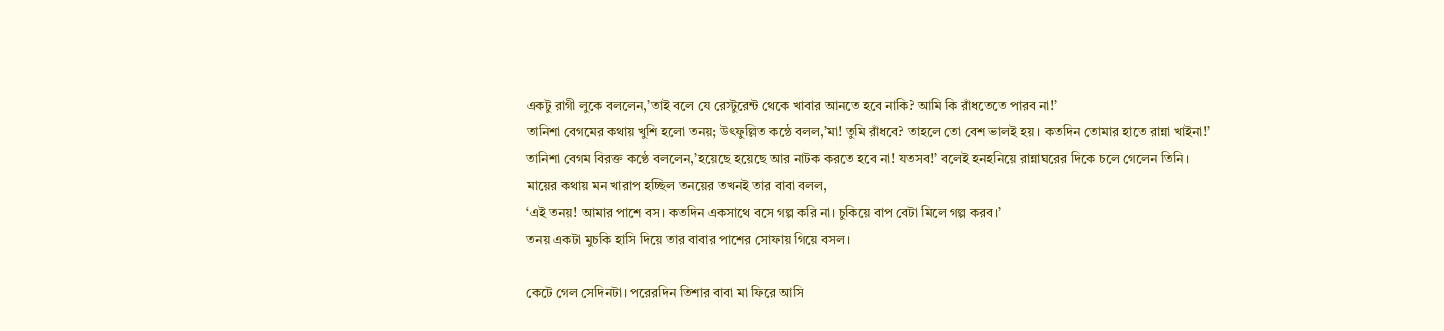একটু রাগী লুকে বললেন,’তাই বলে যে রেস্টুরেন্ট থেকে খাবার আনতে হবে নাকি? আমি কি রাঁধতেতে পারব না!’
তানিশা বেগমের কথায় খুশি হলো তনয়; উৎফুল্লিত কন্ঠে বলল,’মা! তুমি রাঁধবে? তাহলে তো বেশ ভালই হয়। কতদিন তোমার হাতে রান্না খাইনা!’
তানিশা বেগম বিরক্ত কণ্ঠে বললেন,’হয়েছে হয়েছে আর নাটক করতে হবে না! যতসব!’ বলেই হনহনিয়ে রান্নাঘরের দিকে চলে গেলেন তিনি।
মায়ের কথায় মন খারাপ হচ্ছিল তনয়ের তখনই তার বাবা বলল,
‘এই তনয়! আমার পাশে বস। কতদিন একসাথে বসে গল্প করি না। চুকিয়ে বাপ বেটা মিলে গল্প করব।’
তনয় একটা মুচকি হাসি দিয়ে তার বাবার পাশের সোফায় গিয়ে বসল।

কেটে গেল সেদিনটা। পরেরদিন তিশার বাবা মা ফিরে আসি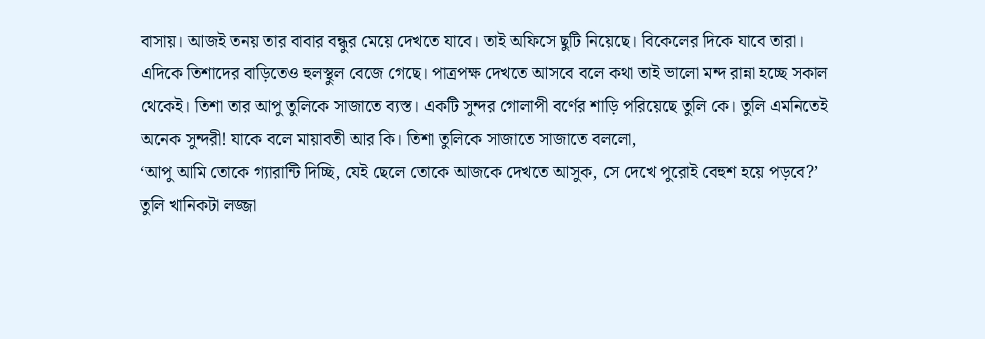বাসায়। আজই তনয় তার বাবার বন্ধুর মেয়ে দেখতে যাবে। তাই অফিসে ছুটি নিয়েছে। বিকেলের দিকে যাবে তারা। এদিকে তিশাদের বাড়িতেও হুলস্থুল বেজে গেছে। পাত্রপক্ষ দেখতে আসবে বলে কথা তাই ভালো মন্দ রান্না হচ্ছে সকাল থেকেই। তিশা তার আপু তুলিকে সাজাতে ব্যস্ত। একটি সুন্দর গোলাপী বর্ণের শাড়ি পরিয়েছে তুলি কে। তুলি এমনিতেই অনেক সুন্দরী! যাকে বলে মায়াবতী আর কি। তিশা তুলিকে সাজাতে সাজাতে বললো,
‘আপু আমি তোকে গ্যারান্টি দিচ্ছি, যেই ছেলে তোকে আজকে দেখতে আসুক, সে দেখে পুরোই বেহুশ হয়ে পড়বে?’
তুলি খানিকটা লজ্জা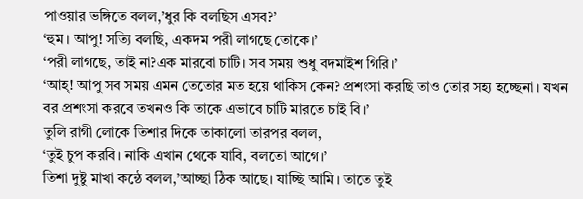পাওয়ার ভঙ্গিতে বলল,’ধুর কি বলছিস এসব?’
‘হুম। আপু! সত্যি বলছি, একদম পরী লাগছে তোকে।’
‘পরী লাগছে, তাই না?এক মারবো চাটি। সব সময় শুধু বদমাইশ গিরি।’
‘আহ্! আপু সব সময় এমন তেতোর মত হয়ে থাকিস কেন? প্রশংসা করছি তাও তোর সহ্য হচ্ছেনা। যখন বর প্রশংসা করবে তখনও কি তাকে এভাবে চাটি মারতে চাই বি।’
তুলি রাগী লোকে তিশার দিকে তাকালো তারপর বলল,
‘তুই চুপ করবি। নাকি এখান থেকে যাবি, বলতো আগে।’
তিশা দুষ্টু মাখা কন্ঠে বলল,’আচ্ছা ঠিক আছে। যাচ্ছি আমি। তাতে তুই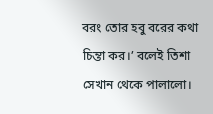বরং তোর হবু বরের কথা চিন্তা কর।’ বলেই তিশা সেখান থেকে পালালো।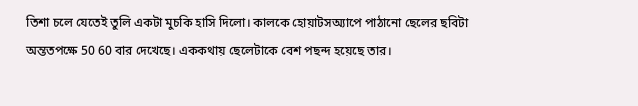তিশা চলে যেতেই তুলি একটা মুচকি হাসি দিলো। কালকে হোয়াটসঅ্যাপে পাঠানো ছেলের ছবিটা অন্ততপক্ষে 50 60 বার দেখেছে। এককথায় ছেলেটাকে বেশ পছন্দ হয়েছে তার।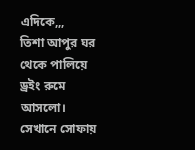এদিকে,,,
তিশা আপুর ঘর থেকে পালিয়ে ড্রইং রুমে আসলো। সেখানে সোফায়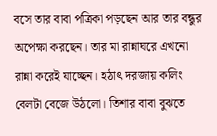বসে তার বাবা পত্রিকা পড়ছেন আর তার বন্ধুর অপেক্ষা করছেন। তার মা রান্নাঘরে এখনো রান্না করেই যাচ্ছেন। হঠাৎ দরজায় কলিং বেলটা বেজে উঠলো। তিশার বাবা বুঝতে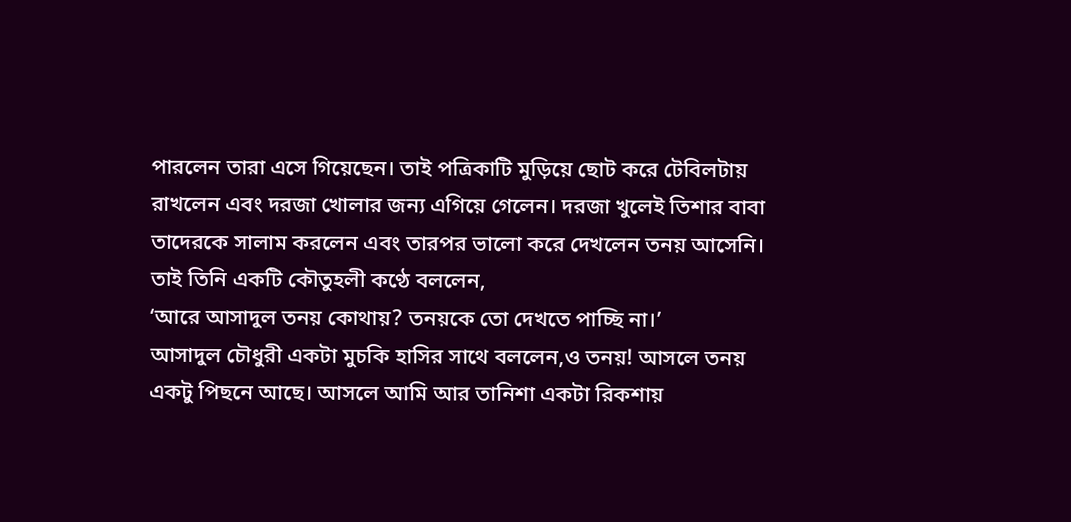পারলেন তারা এসে গিয়েছেন। তাই পত্রিকাটি মুড়িয়ে ছোট করে টেবিলটায় রাখলেন এবং দরজা খোলার জন্য এগিয়ে গেলেন। দরজা খুলেই তিশার বাবা তাদেরকে সালাম করলেন এবং তারপর ভালো করে দেখলেন তনয় আসেনি। তাই তিনি একটি কৌতুহলী কণ্ঠে বললেন,
‘আরে আসাদুল তনয় কোথায়? তনয়কে তো দেখতে পাচ্ছি না।’
আসাদুল চৌধুরী একটা মুচকি হাসির সাথে বললেন,ও তনয়! আসলে তনয় একটু পিছনে আছে। আসলে আমি আর তানিশা একটা রিকশায়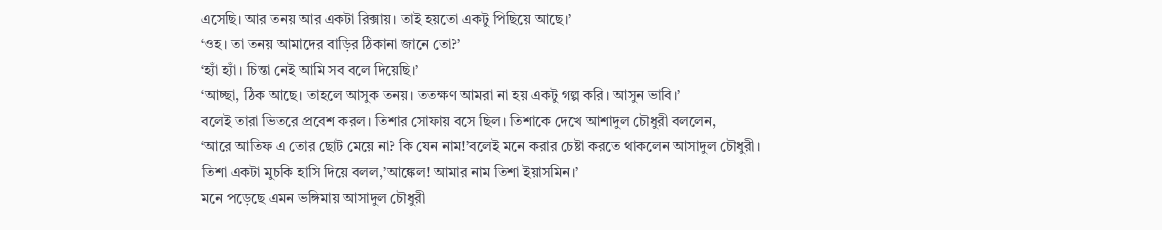এসেছি। আর তনয় আর একটা রিক্সায়। তাই হয়তো একটু পিছিয়ে আছে।’
‘ওহ। তা তনয় আমাদের বাড়ির ঠিকানা জানে তো?’
‘হ্যাঁ হ্যাঁ। চিন্তা নেই আমি সব বলে দিয়েছি।’
‘আচ্ছা, ঠিক আছে। তাহলে আসুক তনয়। ততক্ষণ আমরা না হয় একটু গল্প করি। আসুন ভাবি।’
বলেই তারা ভিতরে প্রবেশ করল। তিশার সোফায় বসে ছিল। তিশাকে দেখে আশাদুল চৌধুরী বললেন,
‘আরে আতিফ এ তোর ছোট মেয়ে না? কি যেন নাম!’বলেই মনে করার চেষ্টা করতে থাকলেন আসাদুল চৌধুরী।
তিশা একটা মুচকি হাসি দিয়ে বলল,’আঙ্কেল! আমার নাম তিশা ইয়াসমিন।’
মনে পড়েছে এমন ভঙ্গিমায় আসাদুল চৌধুরী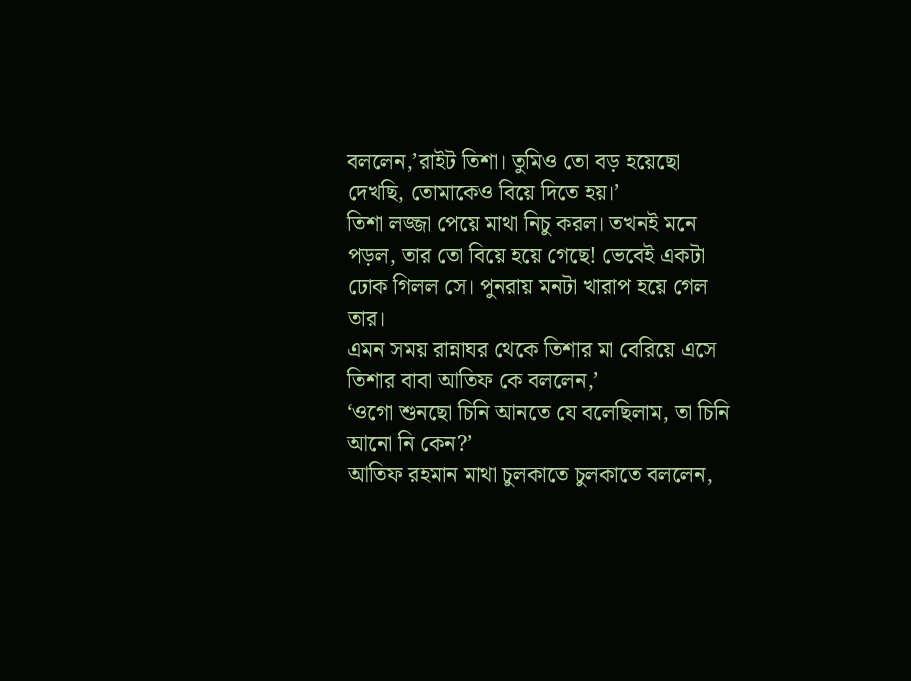বললেন,’রাইট তিশা। তুমিও তো বড় হয়েছো দেখছি, তোমাকেও বিয়ে দিতে হয়।’
তিশা লজ্জা পেয়ে মাথা নিচু করল। তখনই মনে পড়ল, তার তো বিয়ে হয়ে গেছে! ভেবেই একটা ঢোক গিলল সে। পুনরায় মনটা খারাপ হয়ে গেল তার।
এমন সময় রান্নাঘর থেকে তিশার মা বেরিয়ে এসে তিশার বাবা আতিফ কে বললেন,’
‘ওগো শুনছো চিনি আনতে যে বলেছিলাম, তা চিনি আনো নি কেন?’
আতিফ রহমান মাথা চুলকাতে চুলকাতে বললেন,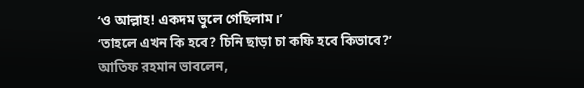‘ও আল্লাহ! একদম ভুলে গেছিলাম।’
‘তাহলে এখন কি হবে? চিনি ছাড়া চা কফি হবে কিভাবে?’
আতিফ রহমান ভাবলেন,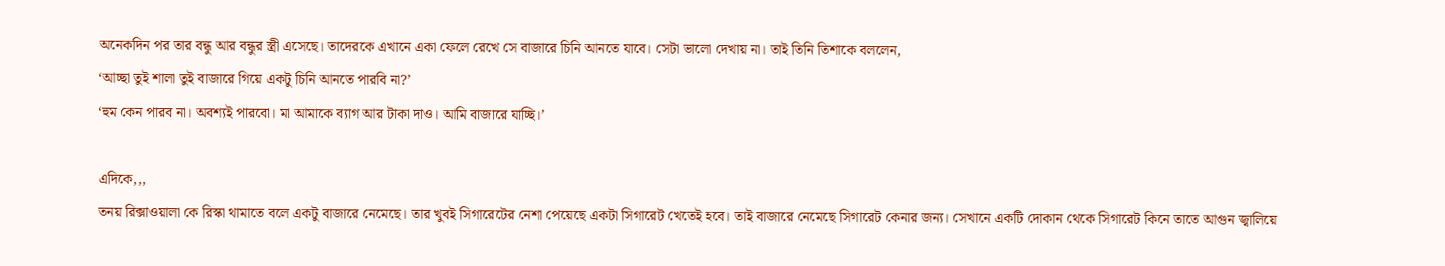অনেকদিন পর তার বন্ধু আর বন্ধুর স্ত্রী এসেছে। তাদেরকে এখানে একা ফেলে রেখে সে বাজারে চিনি আনতে যাবে। সেটা ভালো দেখায় না। তাই তিনি তিশাকে বললেন,
‘আচ্ছা তুই শালা তুই বাজারে গিয়ে একটু চিনি আনতে পারবি না?’
‘হুম কেন পারব না। অবশ্যই পারবো। মা আমাকে ব্যাগ আর টাকা দাও। আমি বাজারে যাচ্ছি।’

এদিকে,,,
তনয় রিক্সাওয়ালা কে রিস্কা থামাতে বলে একটু বাজারে নেমেছে। তার খুবই সিগারেটের নেশা পেয়েছে একটা সিগারেট খেতেই হবে। তাই বাজারে নেমেছে সিগারেট কেনার জন্য। সেখানে একটি দোকান থেকে সিগারেট কিনে তাতে আগুন জ্বালিয়ে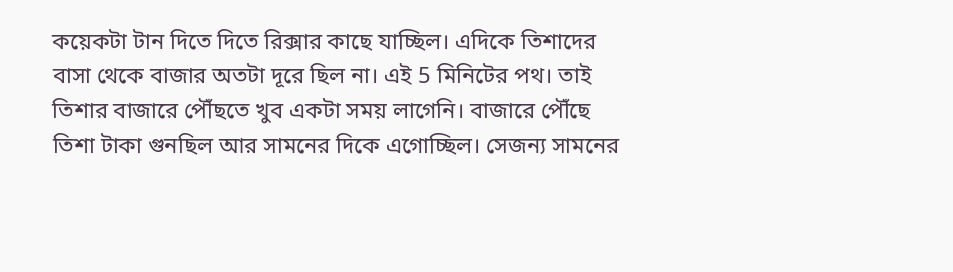কয়েকটা টান দিতে দিতে রিক্সার কাছে যাচ্ছিল। এদিকে তিশাদের বাসা থেকে বাজার অতটা দূরে ছিল না। এই 5 মিনিটের পথ। তাই তিশার বাজারে পৌঁছতে খুব একটা সময় লাগেনি। বাজারে পৌঁছে তিশা টাকা গুনছিল আর সামনের দিকে এগোচ্ছিল। সেজন্য সামনের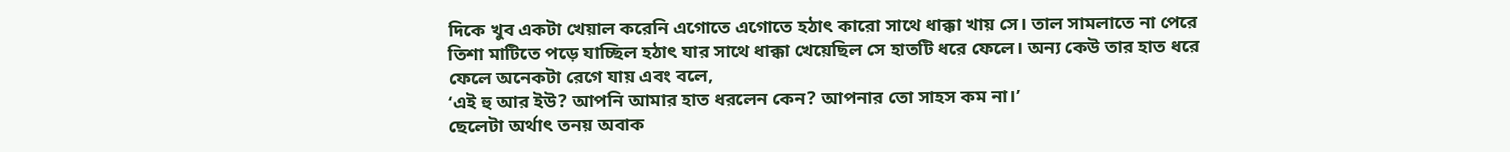দিকে খুব একটা খেয়াল করেনি এগোতে এগোতে হঠাৎ কারো সাথে ধাক্কা খায় সে। তাল সামলাতে না পেরে তিশা মাটিতে পড়ে যাচ্ছিল হঠাৎ যার সাথে ধাক্কা খেয়েছিল সে হাতটি ধরে ফেলে। অন্য কেউ তার হাত ধরে ফেলে অনেকটা রেগে যায় এবং বলে,
‘এই হু আর ইউ? আপনি আমার হাত ধরলেন কেন? আপনার তো সাহস কম না।’
ছেলেটা অর্থাৎ তনয় অবাক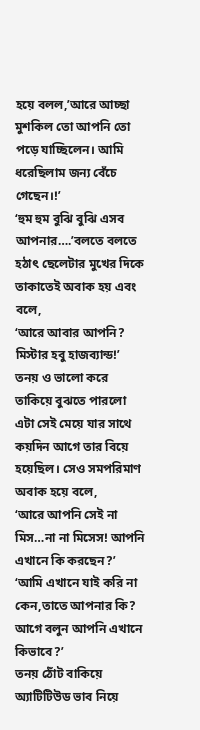হয়ে বলল,’আরে আচ্ছা মুশকিল তো আপনি তো পড়ে যাচ্ছিলেন। আমি ধরেছিলাম জন্য বেঁচে গেছেন।!’
‘হুম হুম বুঝি বুঝি এসব আপনার….’বলতে বলতে হঠাৎ ছেলেটার মুখের দিকে তাকাতেই অবাক হয় এবং বলে,
‘আরে আবার আপনি? মিস্টার হবু হাজব্যান্ড!’
তনয় ও ভালো করে তাকিয়ে বুঝতে পারলো এটা সেই মেয়ে যার সাথে কয়দিন আগে তার বিয়ে হয়েছিল। সেও সমপরিমাণ অবাক হয়ে বলে,
‘আরে আপনি সেই না মিস…না না মিসেস! আপনি এখানে কি করছেন?’
‘আমি এখানে যাই করি না কেন,তাতে আপনার কি? আগে বলুন আপনি এখানে কিভাবে?’
তনয় ঠোঁট বাকিয়ে অ্যাটিটিউড ভাব নিয়ে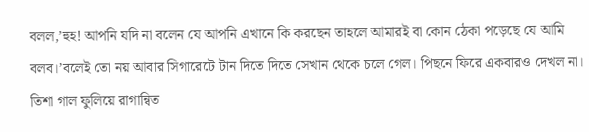বলল,’হুহ! আপনি যদি না বলেন যে আপনি এখানে কি করছেন তাহলে আমারই বা কোন ঠেকা পড়েছে যে আমি বলব।’বলেই তো নয় আবার সিগারেটে টান দিতে দিতে সেখান থেকে চলে গেল। পিছনে ফিরে একবারও দেখল না। তিশা গাল ফুলিয়ে রাগান্বিত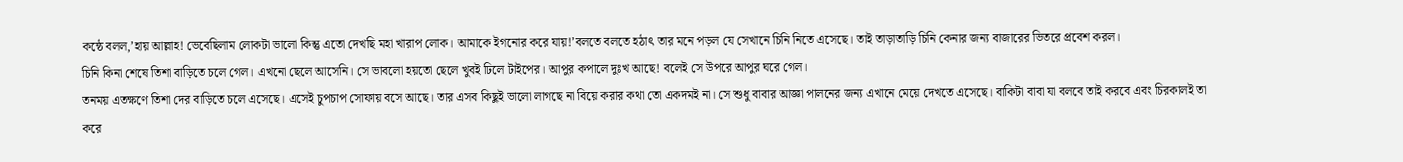কন্ঠে বলল,’হায় আল্লাহ! ভেবেছিলাম লোকটা ভালো কিন্তু এতো দেখছি মহা খারাপ লোক। আমাকে ইগনোর করে যায়!’বলতে বলতে হঠাৎ তার মনে পড়ল যে সেখানে চিনি নিতে এসেছে। তাই তাড়াতাড়ি চিনি কেনার জন্য বাজারের ভিতরে প্রবেশ করল।
চিনি কিনা শেষে তিশা বাড়িতে চলে গেল। এখনো ছেলে আসেনি। সে ভাবলো হয়তো ছেলে খুবই ঢিলে টাইপের। আপুর কপালে দুঃখ আছে! বলেই সে উপরে আপুর ঘরে গেল।
তনময় এতক্ষণে তিশা দের বাড়িতে চলে এসেছে। এসেই চুপচাপ সোফায় বসে আছে। তার এসব কিছুই ভালো লাগছে না বিয়ে করার কথা তো একদমই না। সে শুধু বাবার আজ্ঞা পালনের জন্য এখানে মেয়ে দেখতে এসেছে। বাকিটা বাবা যা বলবে তাই করবে এবং চিরকালই তা করে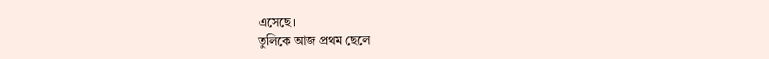এসেছে।
তুলিকে আজ প্রথম ছেলে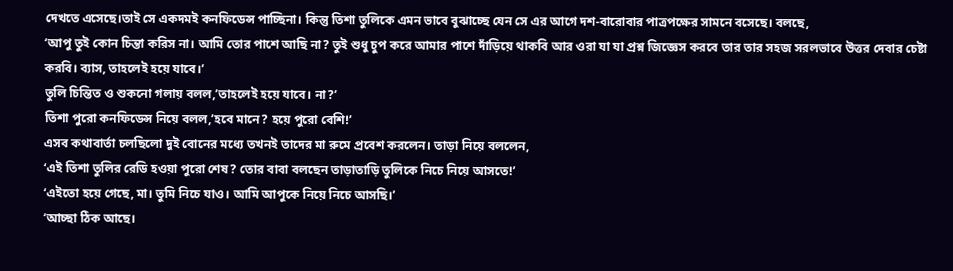দেখতে এসেছে।তাই সে একদমই কনফিডেন্স পাচ্ছিনা। কিন্তু তিশা তুলিকে এমন ভাবে বুঝাচ্ছে যেন সে এর আগে দশ-বারোবার পাত্রপক্ষের সামনে বসেছে। বলছে,
‘আপু তুই কোন চিন্তা করিস না। আমি তোর পাশে আছি না? তুই শুধু চুপ করে আমার পাশে দাঁড়িয়ে থাকবি আর ওরা যা যা প্রশ্ন জিজ্ঞেস করবে তার তার সহজ সরলভাবে উত্তর দেবার চেষ্টা করবি। ব্যাস, তাহলেই হয়ে যাবে।’
তুলি চিন্তিত ও শুকনো গলায় বলল,’তাহলেই হয়ে যাবে। না?’
তিশা পুরো কনফিডেন্স নিয়ে বলল,’হবে মানে? হয়ে পুরো বেশি!’
এসব কথাবার্তা চলছিলো দুই বোনের মধ্যে তখনই তাদের মা রুমে প্রবেশ করলেন। তাড়া নিয়ে বললেন,
‘এই তিশা তুলির রেডি হওয়া পুরো শেষ? তোর বাবা বলছেন তাড়াতাড়ি তুলিকে নিচে নিয়ে আসতে!’
‘এইতো হয়ে গেছে, মা। তুমি নিচে যাও। আমি আপুকে নিয়ে নিচে আসছি।’
‘আচ্ছা ঠিক আছে।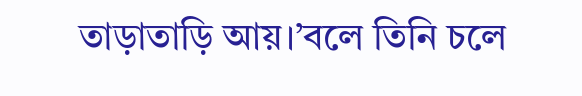তাড়াতাড়ি আয়।’বলে তিনি চলে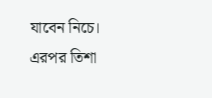যাবেন নিচে।
এরপর তিশা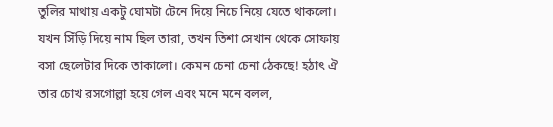তুলির মাথায় একটু ঘোমটা টেনে দিয়ে নিচে নিয়ে যেতে থাকলো। যখন সিঁড়ি দিয়ে নাম ছিল তারা, তখন তিশা সেখান থেকে সোফায় বসা ছেলেটার দিকে তাকালো। কেমন চেনা চেনা ঠেকছে! হঠাৎ ঐ তার চোখ রসগোল্লা হয়ে গেল এবং মনে মনে বলল,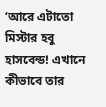‘আরে এটাতো মিস্টার হবু হাসবেন্ড! এখানে কীভাবে তার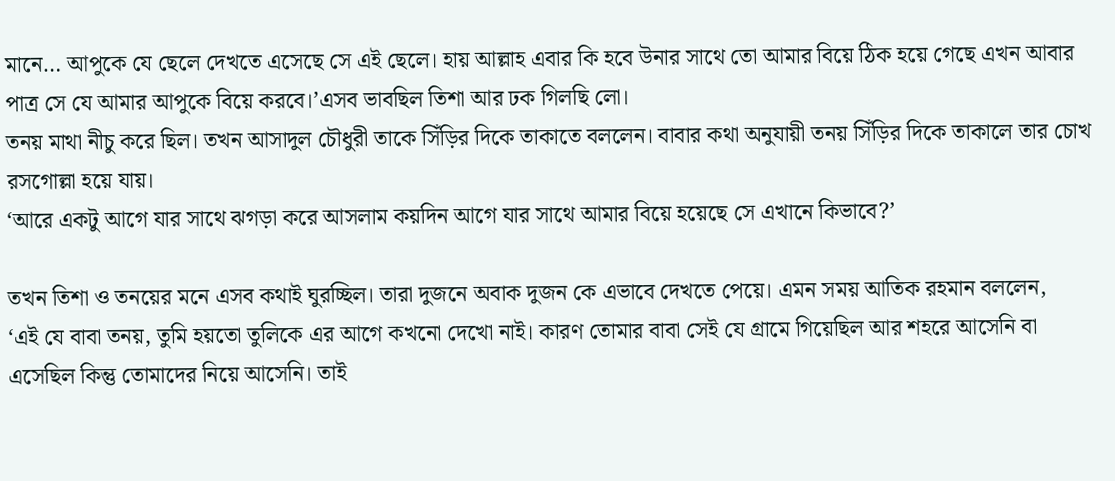মানে… আপুকে যে ছেলে দেখতে এসেছে সে এই ছেলে। হায় আল্লাহ এবার কি হবে উনার সাথে তো আমার বিয়ে ঠিক হয়ে গেছে এখন আবার পাত্র সে যে আমার আপুকে বিয়ে করবে।’এসব ভাবছিল তিশা আর ঢক গিলছি লো।
তনয় মাথা নীচু করে ছিল। তখন আসাদুল চৌধুরী তাকে সিঁড়ির দিকে তাকাতে বললেন। বাবার কথা অনুযায়ী তনয় সিঁড়ির দিকে তাকালে তার চোখ রসগোল্লা হয়ে যায়।
‘আরে একটু আগে যার সাথে ঝগড়া করে আসলাম কয়দিন আগে যার সাথে আমার বিয়ে হয়েছে সে এখানে কিভাবে?’

তখন তিশা ও তনয়ের মনে এসব কথাই ঘুরচ্ছিল। তারা দুজনে অবাক দুজন কে এভাবে দেখতে পেয়ে। এমন সময় আতিক রহমান বললেন,
‘এই যে বাবা তনয়, তুমি হয়তো তুলিকে এর আগে কখনো দেখো নাই। কারণ তোমার বাবা সেই যে গ্রামে গিয়েছিল আর শহরে আসেনি বা এসেছিল কিন্তু তোমাদের নিয়ে আসেনি। তাই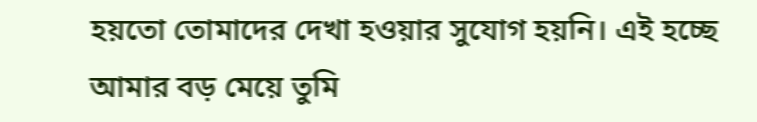হয়তো তোমাদের দেখা হওয়ার সুযোগ হয়নি। এই হচ্ছে আমার বড় মেয়ে তুমি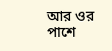আর ওর পাশে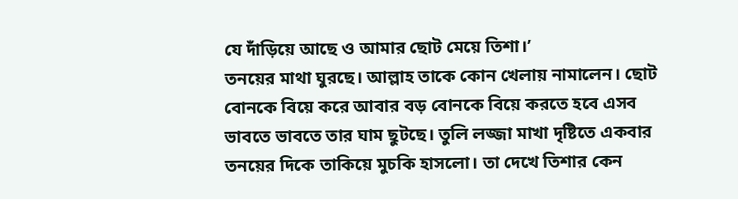যে দাঁড়িয়ে আছে ও আমার ছোট মেয়ে তিশা।’
তনয়ের মাথা ঘুরছে। আল্লাহ তাকে কোন খেলায় নামালেন। ছোট বোনকে বিয়ে করে আবার বড় বোনকে বিয়ে করতে হবে এসব ভাবতে ভাবতে তার ঘাম ছুটছে। তুলি লজ্জা মাখা দৃষ্টিতে একবার তনয়ের দিকে তাকিয়ে মুচকি হাসলো। তা দেখে তিশার কেন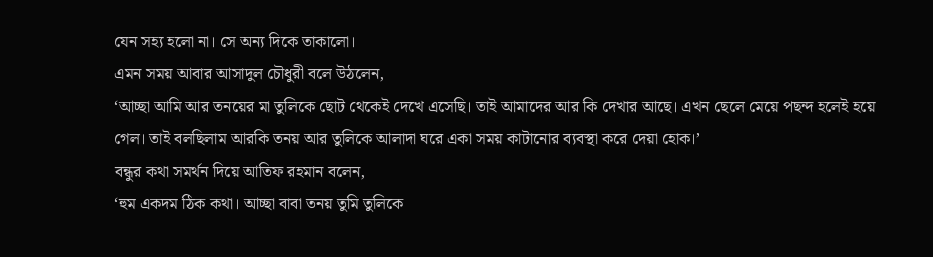যেন সহ্য হলো না। সে অন্য দিকে তাকালো।
এমন সময় আবার আসাদুল চৌধুরী বলে উঠলেন,
‘আচ্ছা আমি আর তনয়ের মা তুলিকে ছোট থেকেই দেখে এসেছি। তাই আমাদের আর কি দেখার আছে। এখন ছেলে মেয়ে পছন্দ হলেই হয়ে গেল। তাই বলছিলাম আরকি তনয় আর তুলিকে আলাদা ঘরে একা সময় কাটানোর ব্যবস্থা করে দেয়া হোক।’
বন্ধুর কথা সমর্থন দিয়ে আতিফ রহমান বলেন,
‘হুম একদম ঠিক কথা। আচ্ছা বাবা তনয় তুমি তুলিকে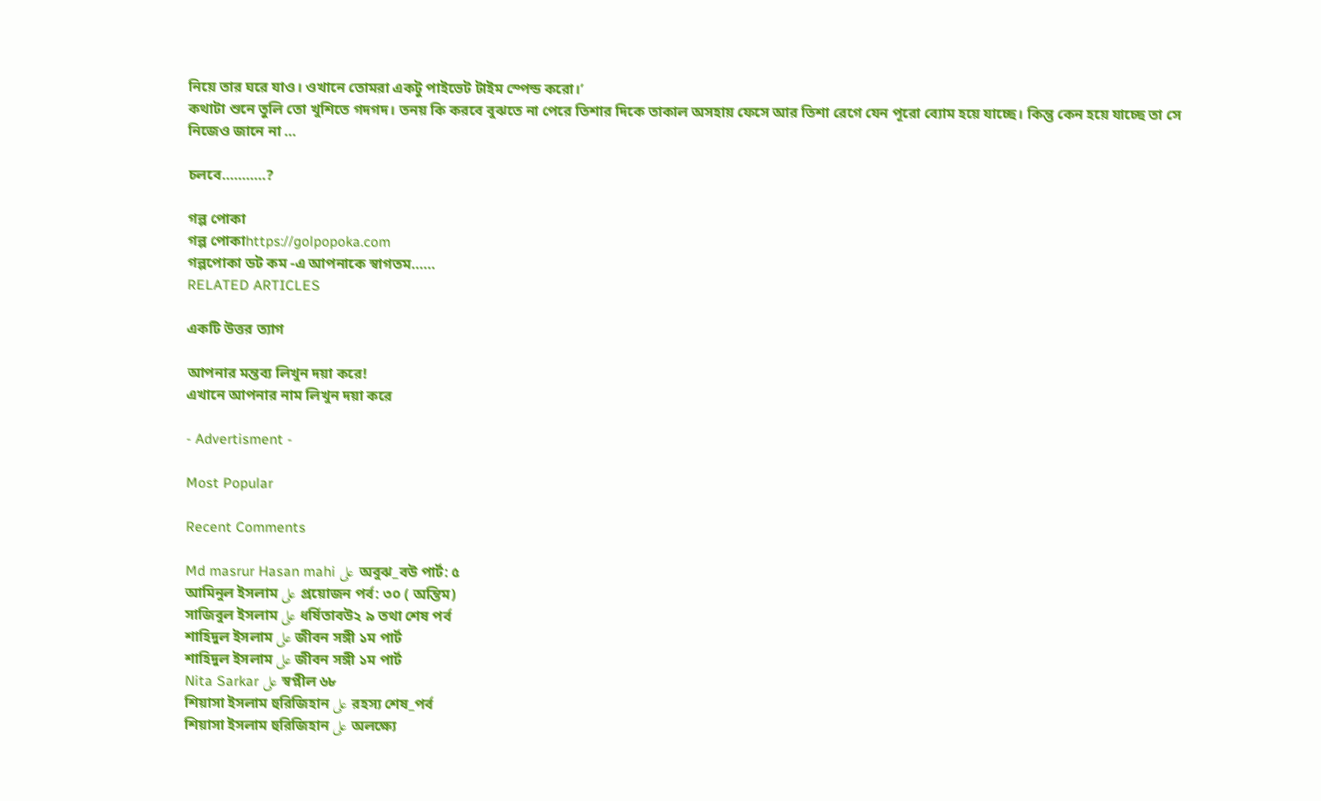নিয়ে তার ঘরে যাও। ওখানে তোমরা একটু পাইভেট টাইম স্পেন্ড করো।’
কথাটা শুনে তুলি তো খুশিতে গদগদ। তনয় কি করবে বুঝতে না পেরে তিশার দিকে তাকাল অসহায় ফেসে আর তিশা রেগে যেন পূরো ব্যোম হয়ে যাচ্ছে। কিন্তু কেন হয়ে যাচ্ছে তা সে নিজেও জানে না …

চলবে………..?

গল্প পোকা
গল্প পোকাhttps://golpopoka.com
গল্পপোকা ডট কম -এ আপনাকে স্বাগতম......
RELATED ARTICLES

একটি উত্তর ত্যাগ

আপনার মন্তব্য লিখুন দয়া করে!
এখানে আপনার নাম লিখুন দয়া করে

- Advertisment -

Most Popular

Recent Comments

Md masrur Hasan mahi على অবুঝ_বউ পার্ট: ৫
আমিনুল ইসলাম على প্রয়োজন পর্ব: ৩০ ( অন্তিম)
সাজিবুল ইসলাম على ধর্ষিতাবউ২ ৯ তথা শেষ পর্ব
শাহিদুল ইসলাম على জীবন সঙ্গী ১ম পার্ট
শাহিদুল ইসলাম على জীবন সঙ্গী ১ম পার্ট
Nita Sarkar على স্বপ্নীল ৬৮
শিয়াসা ইসলাম হুরিজিহান على রহস্য শেষ_পর্ব
শিয়াসা ইসলাম হুরিজিহান على অলক্ষ্যে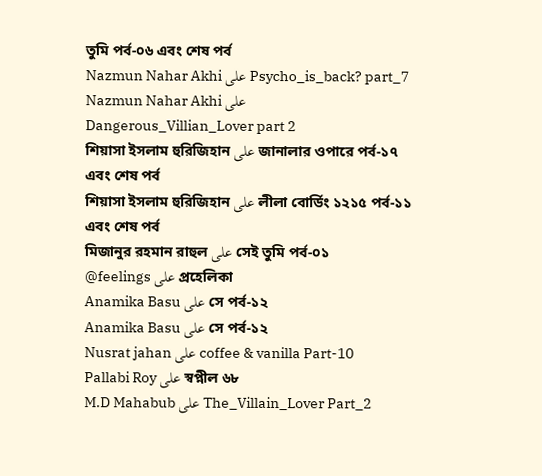তুমি পর্ব-০৬ এবং শেষ পর্ব
Nazmun Nahar Akhi على Psycho_is_back? part_7
Nazmun Nahar Akhi على Dangerous_Villian_Lover part 2
শিয়াসা ইসলাম হুরিজিহান على জানালার ওপারে পর্ব-১৭ এবং শেষ পর্ব
শিয়াসা ইসলাম হুরিজিহান على লীলা বোর্ডিং ১২১৫ পর্ব-১১ এবং শেষ পর্ব
মিজানুর রহমান রাহুল على সেই তুমি পর্ব-০১
@feelings على প্রহেলিকা
Anamika Basu على সে পর্ব-১২
Anamika Basu على সে পর্ব-১২
Nusrat jahan على coffee & vanilla Part-10
Pallabi Roy على স্বপ্নীল ৬৮
M.D Mahabub على The_Villain_Lover Part_2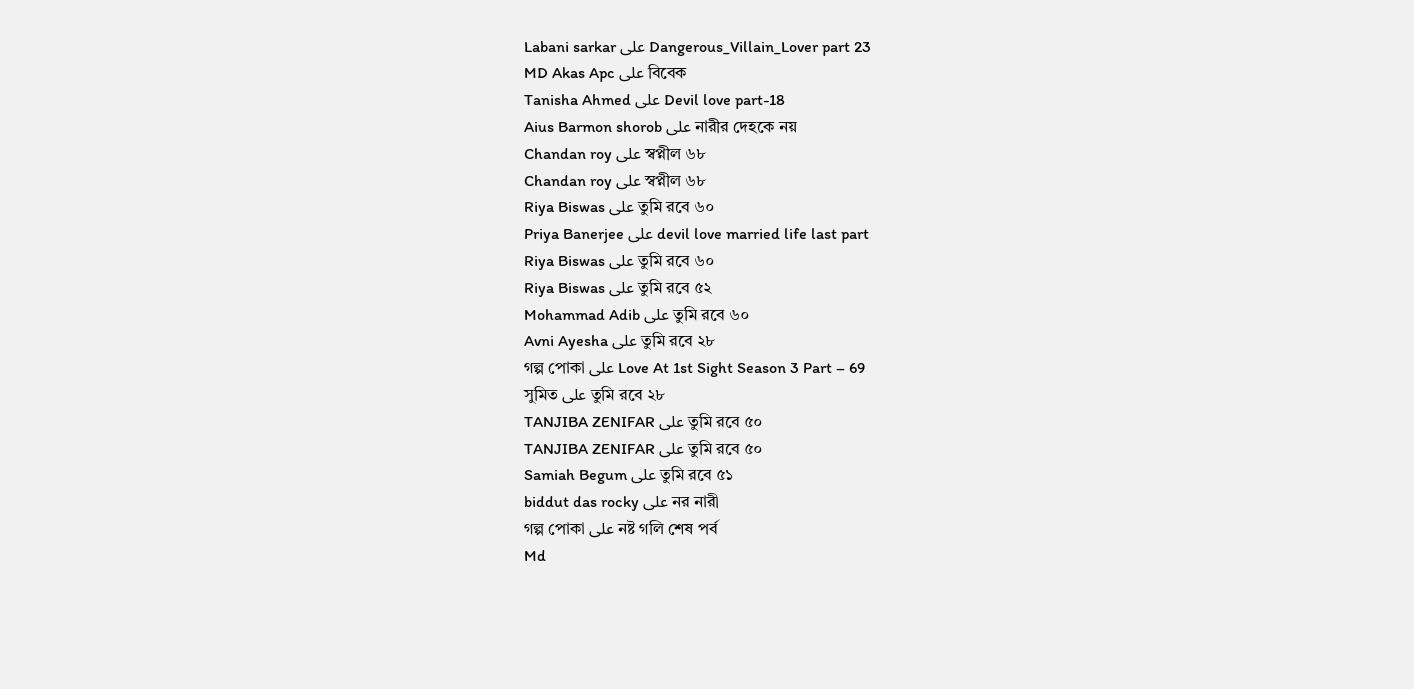Labani sarkar على Dangerous_Villain_Lover part 23
MD Akas Apc على বিবেক
Tanisha Ahmed على Devil love part-18
Aius Barmon shorob على নারীর দেহকে নয়
Chandan roy على স্বপ্নীল ৬৮
Chandan roy على স্বপ্নীল ৬৮
Riya Biswas على তুমি রবে ৬০
Priya Banerjee على devil love married life last part
Riya Biswas على তুমি রবে ৬০
Riya Biswas على তুমি রবে ৫২
Mohammad Adib على তুমি রবে ৬০
Avni Ayesha على তুমি রবে ২৮
গল্প পোকা على Love At 1st Sight Season 3 Part – 69
সুমিত على তুমি রবে ২৮
TANJIBA ZENIFAR على তুমি রবে ৫০
TANJIBA ZENIFAR على তুমি রবে ৫০
Samiah Begum على তুমি রবে ৫১
biddut das rocky على নর নারী
গল্প পোকা على নষ্ট গলি শেষ পর্ব
Md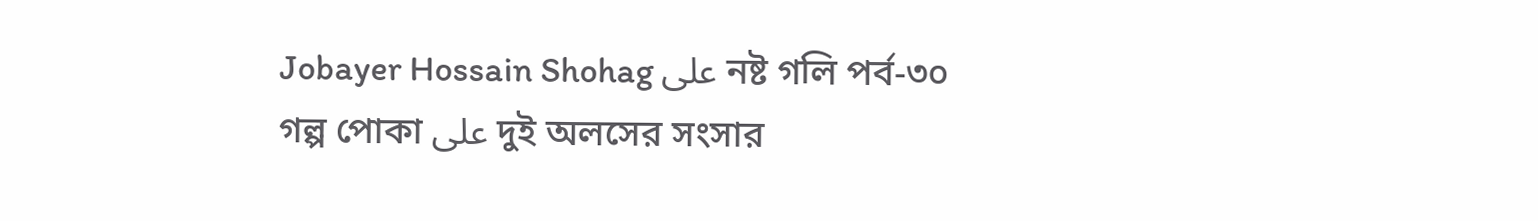Jobayer Hossain Shohag على নষ্ট গলি পর্ব-৩০
গল্প পোকা على দুই অলসের সংসার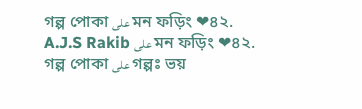গল্প পোকা على মন ফড়িং ❤৪২.
A.J.S Rakib على মন ফড়িং ❤৪২.
গল্প পোকা على গল্পঃ ভয়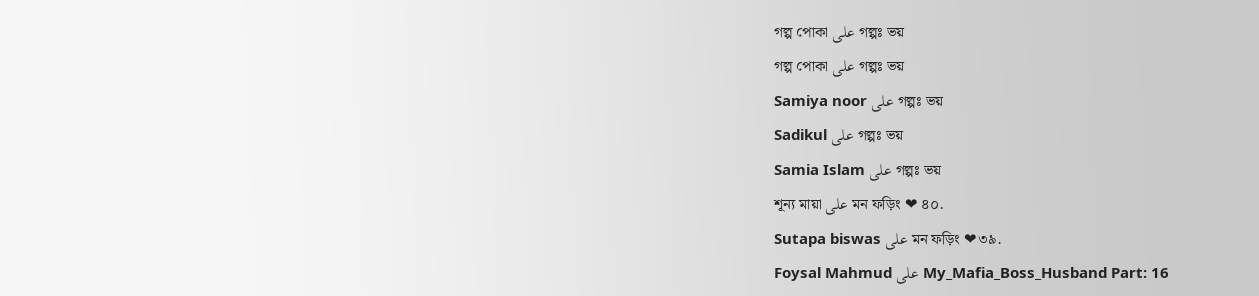গল্প পোকা على গল্পঃ ভয়
গল্প পোকা على গল্পঃ ভয়
Samiya noor على গল্পঃ ভয়
Sadikul على গল্পঃ ভয়
Samia Islam على গল্পঃ ভয়
শূন্য মায়া على মন ফড়িং ❤ ৪০.
Sutapa biswas على মন ফড়িং ❤৩৯.
Foysal Mahmud على My_Mafia_Boss_Husband Part: 16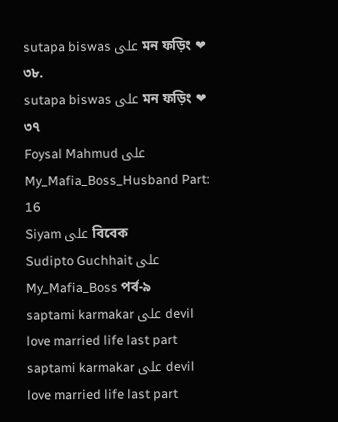sutapa biswas على মন ফড়িং ❤ ৩৮.
sutapa biswas على মন ফড়িং ❤ ৩৭
Foysal Mahmud على My_Mafia_Boss_Husband Part: 16
Siyam على বিবেক
Sudipto Guchhait على My_Mafia_Boss পর্ব-৯
saptami karmakar على devil love married life last part
saptami karmakar على devil love married life last part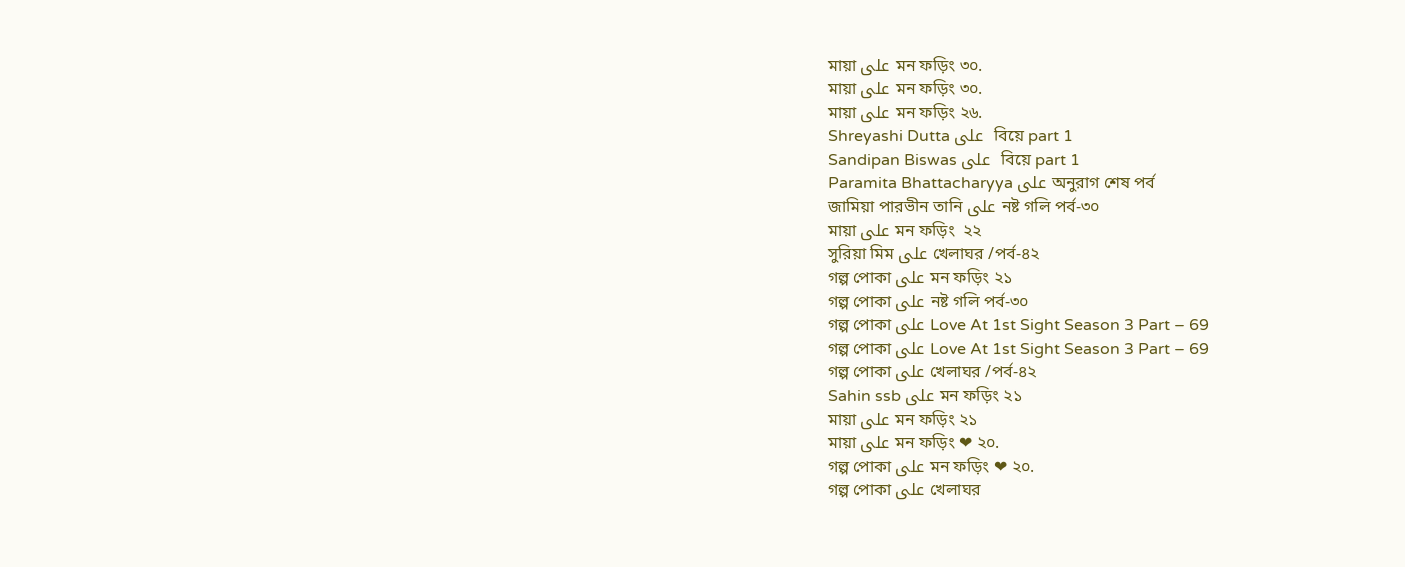মায়া على মন ফড়িং ৩০.
মায়া على মন ফড়িং ৩০.
মায়া على মন ফড়িং ২৬.
Shreyashi Dutta على  বিয়ে part 1
Sandipan Biswas على  বিয়ে part 1
Paramita Bhattacharyya على অনুরাগ শেষ পর্ব
জামিয়া পারভীন তানি على নষ্ট গলি পর্ব-৩০
মায়া على মন ফড়িং  ২২
সুরিয়া মিম على খেলাঘর /পর্ব-৪২
গল্প পোকা على মন ফড়িং ২১
গল্প পোকা على নষ্ট গলি পর্ব-৩০
গল্প পোকা على Love At 1st Sight Season 3 Part – 69
গল্প পোকা على Love At 1st Sight Season 3 Part – 69
গল্প পোকা على খেলাঘর /পর্ব-৪২
Sahin ssb على মন ফড়িং ২১
মায়া على মন ফড়িং ২১
মায়া على মন ফড়িং ❤ ২০.
গল্প পোকা على মন ফড়িং ❤ ২০.
গল্প পোকা على খেলাঘর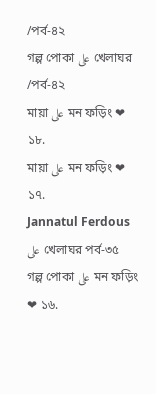/পর্ব-৪২
গল্প পোকা على খেলাঘর /পর্ব-৪২
মায়া على মন ফড়িং ❤ ১৮.
মায়া على মন ফড়িং ❤ ১৭.
Jannatul Ferdous على খেলাঘর পর্ব-৩৫
গল্প পোকা على মন ফড়িং ❤ ১৬.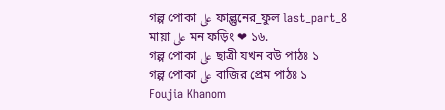গল্প পোকা على ফাল্গুনের_ফুল last_part_8
মায়া على মন ফড়িং ❤ ১৬.
গল্প পোকা على ছাত্রী যখন বউ পাঠঃ ১
গল্প পোকা على বাজির প্রেম পাঠঃ ১
Foujia Khanom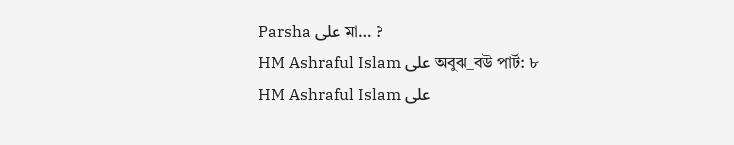Parsha على মা… ?
HM Ashraful Islam على অবুঝ_বউ পার্ট: ৮
HM Ashraful Islam على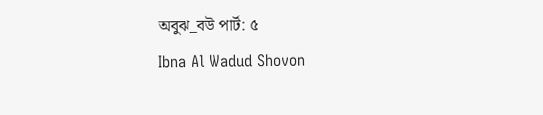অবুঝ_বউ পার্ট: ৫
Ibna Al Wadud Shovon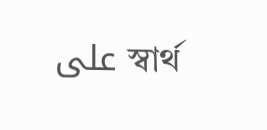على স্বার্থ